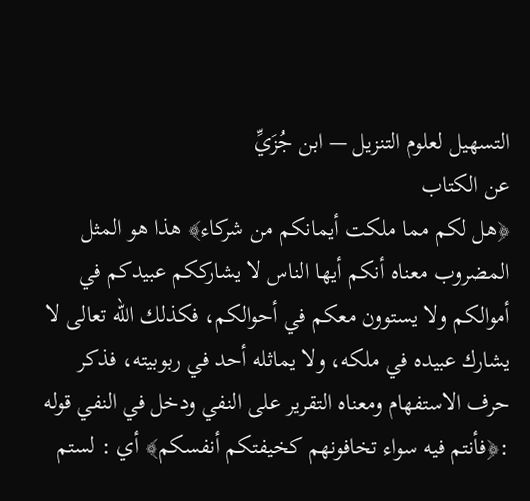التسهيل لعلوم التنزيل — ابن جُزَيِّ
عن الكتاب
﴿هل لكم مما ملكت أيمانكم من شركاء﴾ هذا هو المثل المضروب معناه أنكم أيها الناس لا يشارككم عبيدكم في أموالكم ولا يستوون معكم في أحوالكم، فكذلك الله تعالى لا يشارك عبيده في ملكه، ولا يماثله أحد في ربوبيته، فذكر حرف الاستفهام ومعناه التقرير على النفي ودخل في النفي قوله :﴿فأنتم فيه سواء تخافونهم كخيفتكم أنفسكم﴾ أي : لستم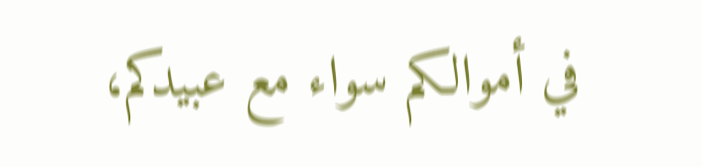في أموالكم سواء مع عبيدكم،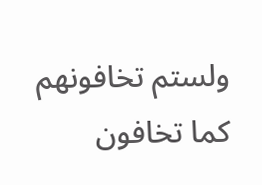ولستم تخافونهم كما تخافون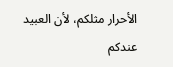الأحرار مثلكم، لأن العبيد عندكم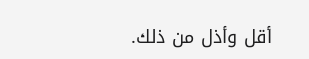أقل وأذل من ذلك.